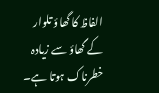الفاظ کا گھاؤ تلوار کے گھاؤ سے زیادہ خطرناک ہوتا ہے۔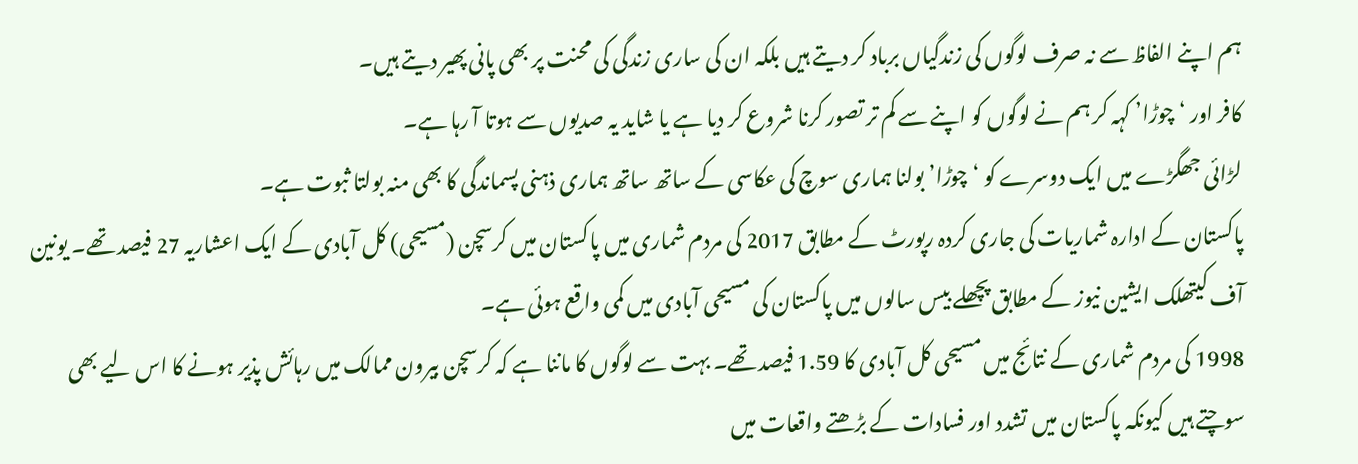ہم اپنے الفاظ سے نہ صرف لوگوں کی زندگیاں برباد کر دیتے ہیں بلکہ ان کی ساری زندگی کی محنت پر بھی پانی پھیر دیتے ہیں۔
کافر اور ‘چوڑا’ کہہ کر ہم نے لوگوں کو اپنے سے کم تر تصور کرنا شروع کر دیا ہے یا شاید یہ صدیوں سے ہوتا آ رہا ہے۔
لڑائی جھگڑے میں ایک دوسرے کو ‘چوڑا’ بولنا ہماری سوچ کی عکاسی کے ساتھ ساتھ ہماری ذہنی پسماندگی کا بھی منہ بولتا ثبوت ہے۔
پاکستان کے ادارہ شماریات کی جاری کردہ رپورٹ کے مطابق 2017 کی مردم شماری میں پاکستان میں کرسچن (مسیحی) کل آبادی کے ایک اعشاریہ 27 فیصد تھے۔ یونین آف کیتھلک ایشین نیوز کے مطابق پچھلے بیس سالوں میں پاکستان کی مسیحی آبادی میں کمی واقع ہوئی ہے۔
1998 کی مردم شماری کے نتائج میں مسیحی کل آبادی کا 1.59 فیصد تھے۔ بہت سے لوگوں کا ماننا ہے کہ کرسچن بیرون ممالک میں رہائش پذیر ہونے کا اس لیے بھی سوچتے ہیں کیونکہ پاکستان میں تشدد اور فسادات کے بڑھتے واقعات میں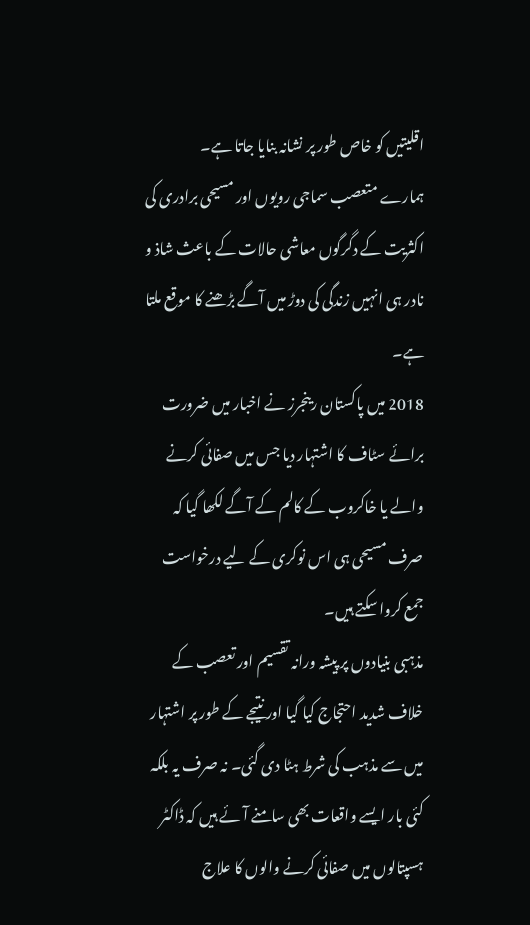اقلیتیں کو خاص طور پر نشانہ بنایا جاتا ہے۔
ہمارے متعصب سماجی رویوں اور مسیحی برادری کی اکثریت کے دگرگوں معاشی حالات کے باعث شاذ و نادر ہی انہیں زندگی کی دوڑ میں آگے بڑھنے کا موقع ملتا ہے۔
2018 میں پاکستان رینجرز نے اخبار میں ضرورت برائے سٹاف کا اشتہار دیا جس میں صفائی کرنے والے یا خاکروب کے کالم کے آگے لکھا گیا کہ صرف مسیحی ہی اس نوکری کے لیے درخواست جمع کروا سکتے ہیں۔
مذہبی بنیادوں پر پیشہ ورانہ تقسیم اور تعصب کے خلاف شدید احتجاج کیا گیا اور نتیجے کے طور پر اشتہار میں سے مذہب کی شرط ہٹا دی گئی۔ نہ صرف یہ بلکہ کئی بار ایسے واقعات بھی سامنے آئے ہیں کہ ڈاکٹر ہسپتالوں میں صفائی کرنے والوں کا علاج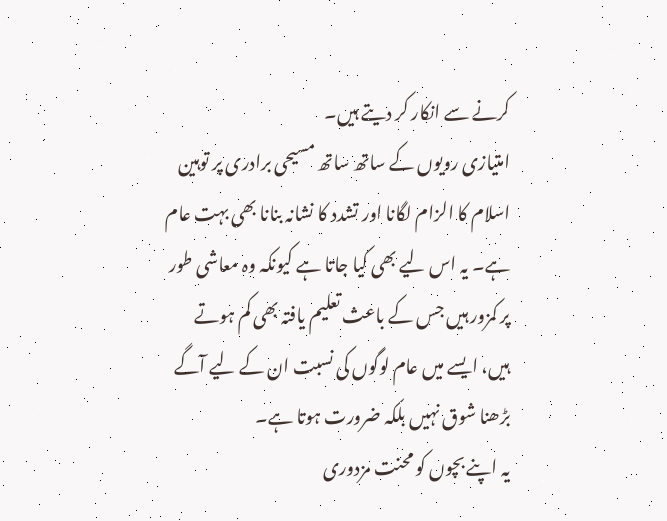کرنے سے انکار کر دیتے ہیں۔
امتیازی رویوں کے ساتھ ساتھ مسیحی برادری پر توہین اسلام کا الزام لگانا اور تشدد کا نشانہ بنانا بھی بہت عام ہے۔ یہ اس لیے بھی کیا جاتا ہے کیونکہ وہ معاشی طور پر کمزور ہیں جس کے باعث تعلیم یافتہ بھی کم ہوتے ہیں، ایسے میں عام لوگوں کی نسبت ان کے لیے آگے بڑھنا شوق نہیں بلکہ ضرورت ہوتا ہے۔
یہ اپنے بچوں کو محنت مزدوری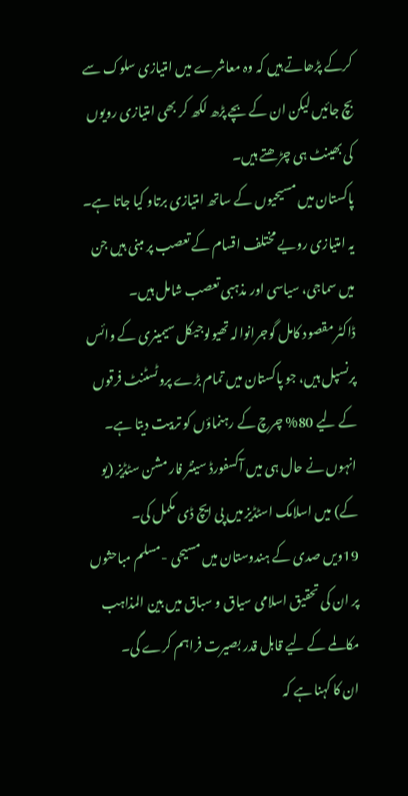کرکے پڑھاتے ہیں کہ وہ معاشرے میں امتیازی سلوک سے بچ جائیں لیکن ان کے بچے پڑھ لکھ کر بھی امتیازی رویوں کی بھینٹ ہی چڑھتے ہیں۔
پاکستان میں مسیحیوں کے ساتھ امتیازی برتاو کیا جاتا ہے۔ یہ امتیازی رویے مختلف اقسام کے تعصب پر مبنی ہیں جن میں سماجی، سیاسی اور مذہبی تعصب شامل ہیں۔
ڈاکٹر مقصود کامل گوجرانوالہ تھیولوجیکل سیمینری کے وائس پرنسپل ہیں، جو پاکستان میں تمام بڑے پروٹسٹنٹ فرقوں کے لیے 80% چرچ کے رہنماؤں کو تربیت دیتا ہے۔ انہوں نے حال ہی میں آکسفورڈ سینٹر فار مشن سٹڈیز (یو کے) میں اسلامک اسٹڈیز میں پی ایچ ڈی مکمل کی۔
19ویں صدی کے ہندوستان میں مسیحی -مسلم مباحثوں پر ان کی تحقیق اسلامی سیاق و سباق میں بین المذاہب مکالمے کے لیے قابل قدر بصیرت فراہم کرے گی۔
ان کا کہنا ہے کہ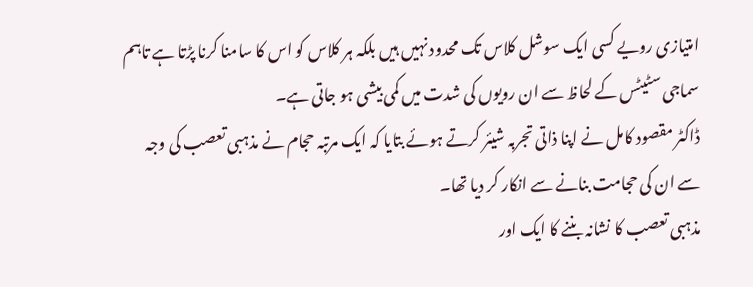امتیازی رویے کسی ایک سوشل کلاس تک محدود نہیں ہیں بلکہ ہر کلاس کو اس کا سامنا کرنا پڑتا ہے تاہم سماجی سٹیٹس کے لحاظ سے ان رویوں کی شدت میں کمی بیشی ہو جاتی ہے۔
ڈاکٹر مقصود کامل نے اپنا ذاتی تجربہ شیئر کرتے ہوئے بتایا کہ ایک مرتبہ حجام نے مذہبی تعصب کی وجہ سے ان کی حجامت بنانے سے انکار کر دیا تھا۔
مذہبی تعصب کا نشانہ بننے کا ایک اور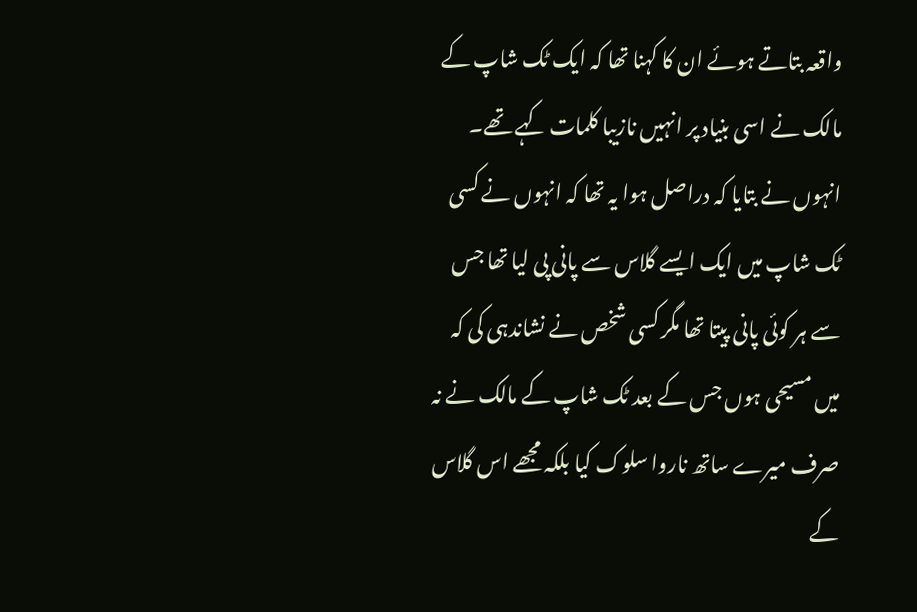واقعہ بتاتے ہوئے ان کا کہنا تھا کہ ایک ٹک شاپ کے مالک نے اسی بنیاد پر انہیں نازیبا کلمات کہے تھے۔ انہوں نے بتایا کہ دراصل ہوا یہ تھا کہ انہوں نے کسی ٹک شاپ میں ایک ایسے گلاس سے پانی پی لیا تھا جس سے ہر کوئی پانی پیتا تھا مگر کسی شخص نے نشاندہی کی کہ میں مسیحی ہوں جس کے بعد ٹک شاپ کے مالک نے نہ صرف میرے ساتھ ناروا سلوک کیا بلکہ مجھے اس گلاس کے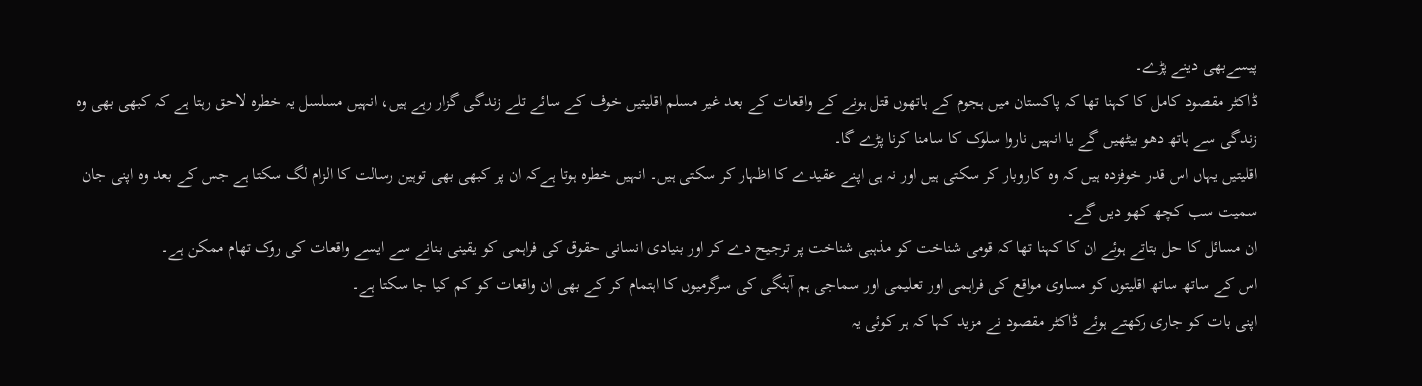پیسےبھی دینے پڑے۔
ڈاکٹر مقصود کامل کا کہنا تھا کہ پاکستان میں ہجوم کے ہاتھوں قتل ہونے کے واقعات کے بعد غیر مسلم اقلیتیں خوف کے سائے تلے زندگی گزار رہے ہیں، انہیں مسلسل یہ خطرہ لاحق رہتا ہے کہ کبھی بھی وہ زندگی سے ہاتھ دھو بیٹھیں گے یا انہیں ناروا سلوک کا سامنا کرنا پڑے گا۔
اقلیتیں یہاں اس قدر خوفزدہ ہیں کہ وہ کاروبار کر سکتی ہیں اور نہ ہی اپنے عقیدے کا اظہار کر سکتی ہیں۔ انہیں خطرہ ہوتا ہےکہ ان پر کبھی بھی توہین رسالت کا الزام لگ سکتا ہے جس کے بعد وہ اپنی جان سمیت سب کچھ کھو دیں گے۔
ان مسائل کا حل بتاتے ہوئے ان کا کہنا تھا کہ قومی شناخت کو مذہبی شناخت پر ترجیح دے کر اور بنیادی انسانی حقوق کی فراہمی کو یقینی بنانے سے ایسے واقعات کی روک تھام ممکن ہے۔
اس کے ساتھ ساتھ اقلیتوں کو مساوی مواقع کی فراہمی اور تعلیمی اور سماجی ہم آہنگی کی سرگرمیوں کا اہتمام کر کے بھی ان واقعات کو کم کیا جا سکتا ہے۔
اپنی بات کو جاری رکھتے ہوئے ڈاکٹر مقصود نے مزید کہا کہ ہر کوئی یہ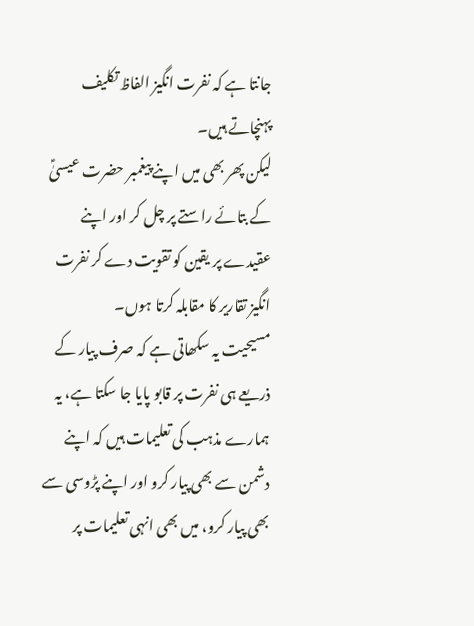جانتا ہے کہ نفرت انگیز الفاظ تکلیف پہنچاتے ہیں۔
لیکن پھر بھی میں اپنے پیغمبر حضرت عیسیٰؑ کے بتائے راستے پر چل کر اور اپنے عقیدے پر یقین کو تقویت دے کر نفرت انگیز تقاریر کا مقابلہ کرتا ہوں۔
مسیحیت یہ سکھاتی ہے کہ صرف پیار کے ذریعے ہی نفرت پر قابو پایا جا سکتا ہے، یہ ہمارے مذہب کی تعلیمات ہیں کہ اپنے دشمن سے بھی پیار کرو اور اپنے پڑوسی سے بھی پیار کرو، میں بھی انہی تعلیمات پر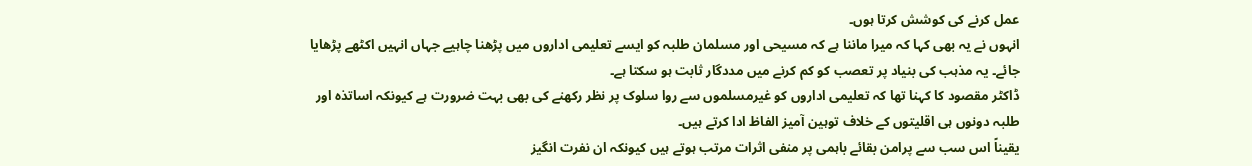عمل کرنے کی کوشش کرتا ہوں۔
انہوں نے یہ بھی کہا کہ میرا ماننا ہے کہ مسیحی اور مسلمان طلبہ کو ایسے تعلیمی اداروں میں پڑھنا چاہیے جہاں انہیں اکٹھے پڑھایا جائے۔ یہ مذہب کی بنیاد پر تعصب کو کم کرنے میں مددگار ثابت ہو سکتا ہے۔
ڈاکٹر مقصود کا کہنا تھا کہ تعلیمی اداروں کو غیرمسلموں سے روا سلوک پر نظر رکھنے کی بھی بہت ضرورت ہے کیونکہ اساتذہ اور طلبہ دونوں ہی اقلیتوں کے خلاف توہین آمیز الفاظ ادا کرتے ہیں۔
یقیناً اس سب سے پرامن بقائے باہمی پر منفی اثرات مرتب ہوتے ہیں کیونکہ ان نفرت انگیز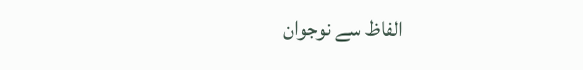الفاظ سے نوجوان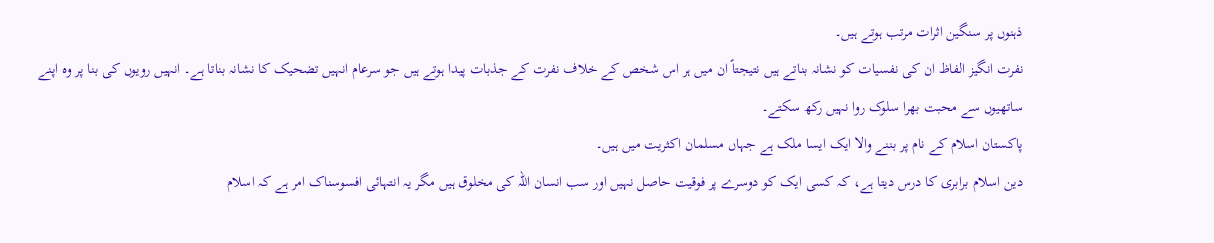ذہنوں پر سنگین اثرات مرتب ہوتے ہیں۔
نفرت انگیز الفاظ ان کی نفسیات کو نشانہ بناتے ہیں نتیجتاً ان میں ہر اس شخص کے خلاف نفرت کے جذبات پیدا ہوتے ہیں جو سرعام انہیں تضحیک کا نشانہ بناتا ہے۔ انہیں رویوں کی بنا پر وہ اپنے ساتھیوں سے محبت بھرا سلوک روا نہیں رکھ سکتے۔
پاکستان اسلام کے نام پر بننے والا ایک ایسا ملک ہے جہاں مسلمان اکثریت میں ہیں۔
دین اسلام برابری کا درس دیتا ہے، کہ کسی ایک کو دوسرے پر فوقیت حاصل نہیں اور سب انسان اللہ کی مخلوق ہیں مگر یہ انتہائی افسوسناک امر ہے کہ اسلام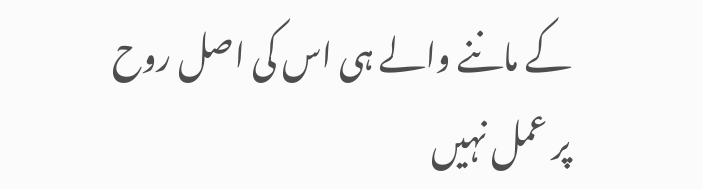کے ماننے والے ہی اس کی اصل روح پر عمل نہیں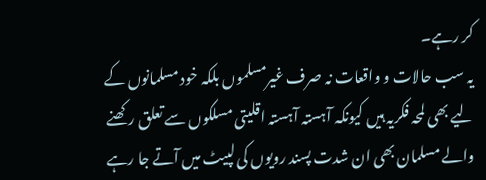کر رہے۔
یہ سب حالات و واقعات نہ صرف غیرمسلموں بلکہ خود مسلمانوں کے لیے بھی لمحہ فکریہ ہیں کیونکہ آہستہ آہستہ اقلیتی مسلکوں سے تعلق رکھنے والے مسلمان بھی ان شدت پسند رویوں کی لپیٹ میں آتے جا رہے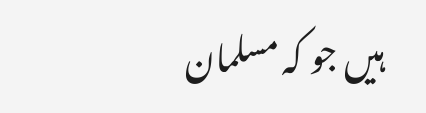ہیں جو کہ مسلمان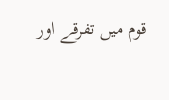قوم میں تفرقے اور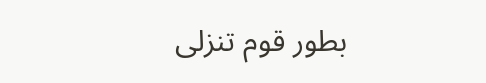بطور قوم تنزلی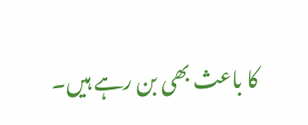کا باعث بھی بن رہے ہیں۔